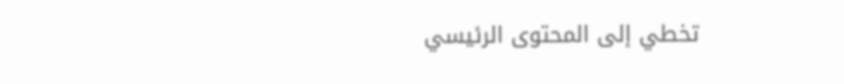تخطي إلى المحتوى الرئيسي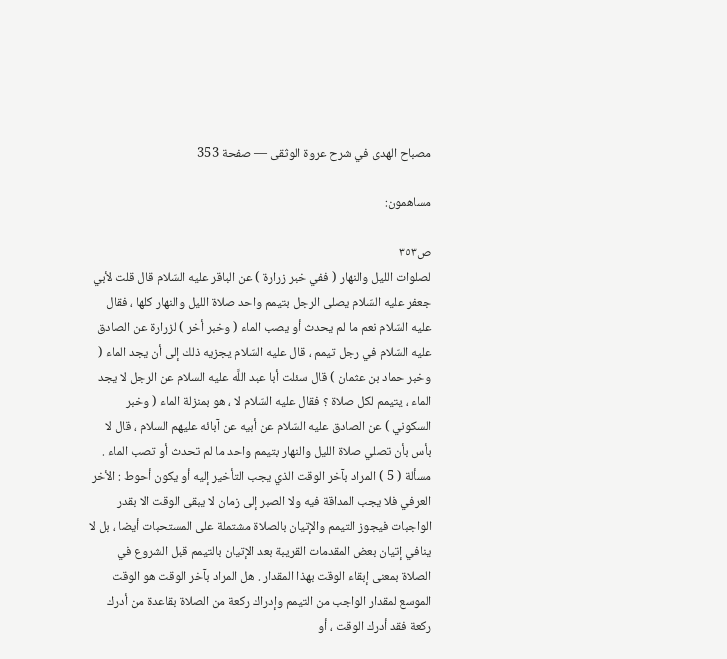مصباح الهدى في شرح عروة الوثقى — صفحة 353

مساهمون:

ص٣٥٣
لصلوات الليل والنهار ( ففي خبر زرارة ) عن الباقر عليه السّلام قال قلت لأبي جعفر عليه السّلام يصلى الرجل بتيمم واحد صلاة الليل والنهار كلها ، فقال عليه السّلام نعم ما لم يحدث أو يصب الماء ( وخبر أخر ) لزرارة عن الصادق عليه السّلام في رجل تيمم ، قال عليه السّلام يجزيه ذلك إلى أن يجد الماء ( وخبر حماد بن عثمان ) قال سئلت أبا عبد اللَّه عليه السلام عن الرجل لا يجد الماء ، يتيمم لكل صلاة ؟ فقال عليه السّلام لا ، هو بمنزلة الماء ( وخبر السكوني ) عن الصادق عليه السّلام عن أبيه عن آبائه عليهم السلام ، قال لا بأس بأن تصلي صلاة الليل والنهار بتيمم واحد ما لم تحدث أو تصب الماء . مسألة ( 5 ) المراد بآخر الوقت الذي يجب التأخير إليه أو يكون أحوط : الأخر العرفي فلا يجب المداقة فيه ولا الصبر إلى زمان لا يبقى الوقت الا بقدر الواجبات فيجوز التيمم والإتيان بالصلاة مشتملة على المستحبات أيضا ، بل لا ينافي إتيان بعض المقدمات القريبة بعد الإتيان بالتيمم قبل الشروع في الصلاة بمعنى إبقاء الوقت بهذا المقدار . هل المراد بآخر الوقت هو الوقت الموسع لمقدار الواجب من التيمم وإدراك ركعة من الصلاة بقاعدة من أدرك ركعة فقد أدرك الوقت ، أو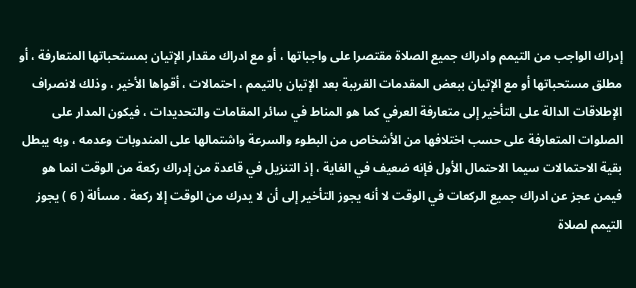إدراك الواجب من التيمم وادراك جميع الصلاة مقتصرا على واجباتها ، أو مع ادراك مقدار الإتيان بمستحباتها المتعارفة ، أو مطلق مستحباتها أو مع الإتيان ببعض المقدمات القريبة بعد الإتيان بالتيمم ، احتمالات ، أقواها الأخير ، وذلك لانصراف الإطلاقات الدالة على التأخير إلى متعارفة العرفي كما هو المناط في سائر المقامات والتحديدات ، فيكون المدار على الصلوات المتعارفة على حسب اختلافها من الأشخاص من البطوء والسرعة واشتمالها على المندوبات وعدمه ، وبه يبطل بقية الاحتمالات سيما الاحتمال الأول فإنه ضعيف في الغاية ، إذ التنزيل في قاعدة من إدراك ركعة من الوقت انما هو فيمن عجز عن ادراك جميع الركعات في الوقت لا أنه يجوز التأخير إلى أن لا يدرك من الوقت إلا ركعة . مسألة ( 6 ) يجوز التيمم لصلاة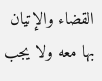القضاء والإتيان بها معه ولا يجب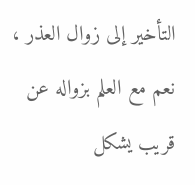التأخير إلى زوال العذر ، نعم مع العلم بزواله عن قريب يشكل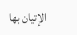الإتيان بها